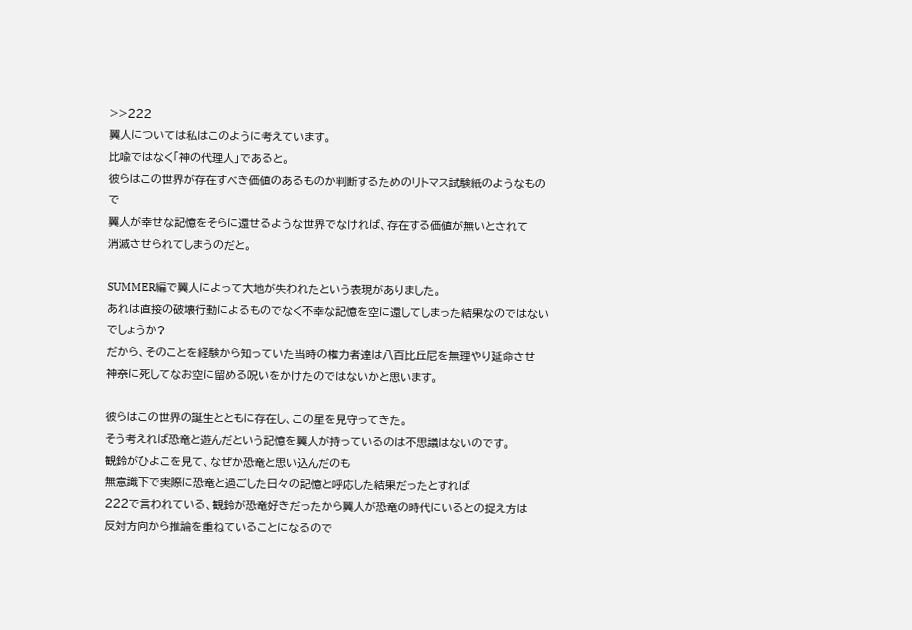>>222
翼人については私はこのように考えています。
比喩ではなく「神の代理人」であると。
彼らはこの世界が存在すべき価値のあるものか判断するためのリトマス試験紙のようなもので
翼人が幸せな記憶をそらに還せるような世界でなければ、存在する価値が無いとされて
消滅させられてしまうのだと。

SUMMER編で翼人によって大地が失われたという表現がありました。
あれは直接の破壊行動によるものでなく不幸な記憶を空に還してしまった結果なのではないでしょうか?
だから、そのことを経験から知っていた当時の権力者達は八百比丘尼を無理やり延命させ
神奈に死してなお空に留める呪いをかけたのではないかと思います。

彼らはこの世界の誕生とともに存在し、この星を見守ってきた。
そう考えれば恐竜と遊んだという記憶を翼人が持っているのは不思議はないのです。
観鈴がひよこを見て、なぜか恐竜と思い込んだのも
無意識下で実際に恐竜と過ごした日々の記憶と呼応した結果だったとすれば
222で言われている、観鈴が恐竜好きだったから翼人が恐竜の時代にいるとの捉え方は
反対方向から推論を重ねていることになるので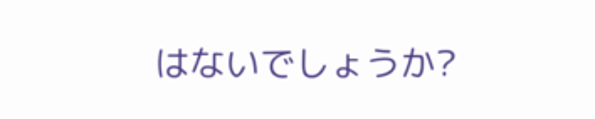はないでしょうか?